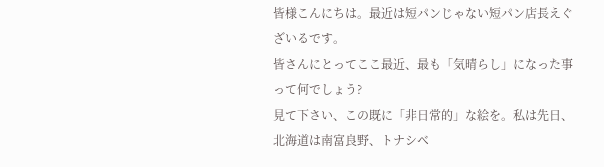皆様こんにちは。最近は短パンじゃない短パン店長えぐざいるです。
皆さんにとってここ最近、最も「気晴らし」になった事って何でしょう?
見て下さい、この既に「非日常的」な絵を。私は先日、北海道は南富良野、トナシベ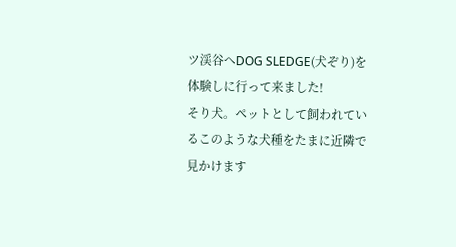ツ渓谷へDOG SLEDGE(犬ぞり)を体験しに行って来ました!
そり犬。ペットとして飼われているこのような犬種をたまに近隣で見かけます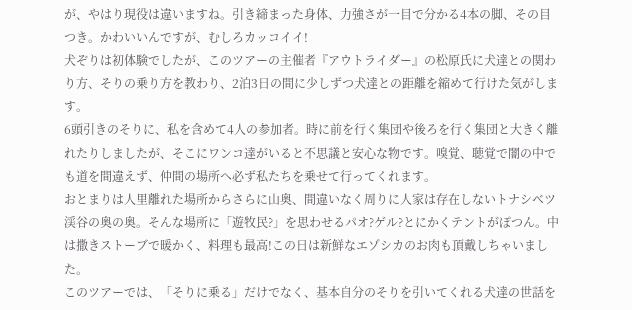が、やはり現役は違いますね。引き締まった身体、力強さが一目で分かる4本の脚、その目つき。かわいいんですが、むしろカッコイイ!
犬ぞりは初体験でしたが、このツアーの主催者『アウトライダー』の松原氏に犬達との関わり方、そりの乗り方を教わり、2泊3日の間に少しずつ犬達との距離を縮めて行けた気がします。
6頭引きのそりに、私を含めて4人の参加者。時に前を行く集団や後ろを行く集団と大きく離れたりしましたが、そこにワンコ達がいると不思議と安心な物です。嗅覚、聴覚で闇の中でも道を間違えず、仲間の場所へ必ず私たちを乗せて行ってくれます。
おとまりは人里離れた場所からさらに山奥、間違いなく周りに人家は存在しないトナシベツ渓谷の奥の奥。そんな場所に「遊牧民?」を思わせるパオ?ゲル?とにかくテントがぽつん。中は撒きストーブで暖かく、料理も最高!この日は新鮮なエゾシカのお肉も頂戴しちゃいました。
このツアーでは、「そりに乗る」だけでなく、基本自分のそりを引いてくれる犬達の世話を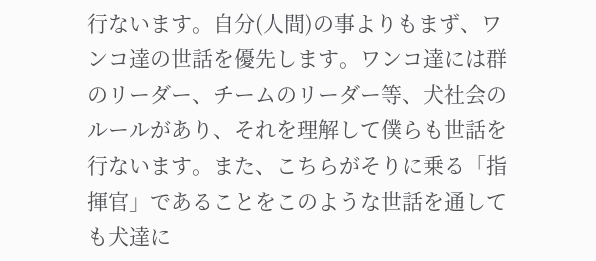行ないます。自分(人間)の事よりもまず、ワンコ達の世話を優先します。ワンコ達には群のリーダー、チームのリーダー等、犬社会のルールがあり、それを理解して僕らも世話を行ないます。また、こちらがそりに乗る「指揮官」であることをこのような世話を通しても犬達に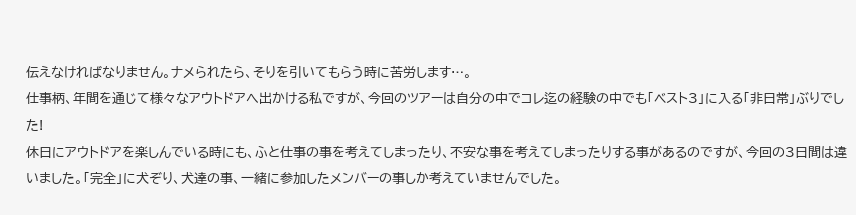伝えなければなりません。ナメられたら、そりを引いてもらう時に苦労します…。
仕事柄、年間を通じて様々なアウトドアへ出かける私ですが、今回のツアーは自分の中でコレ迄の経験の中でも「ベスト3」に入る「非日常」ぶりでした!
休日にアウトドアを楽しんでいる時にも、ふと仕事の事を考えてしまったり、不安な事を考えてしまったりする事があるのですが、今回の3日間は違いました。「完全」に犬ぞり、犬達の事、一緒に参加したメンバーの事しか考えていませんでした。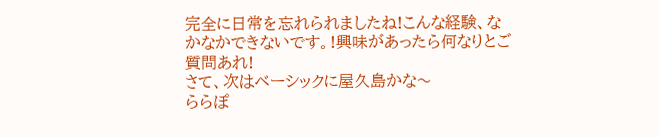完全に日常を忘れられましたね!こんな経験、なかなかできないです。!興味があったら何なりとご質問あれ!
さて、次はベーシックに屋久島かな〜
ららぽ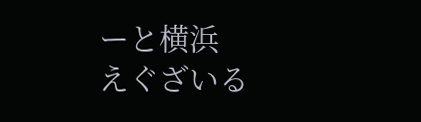ーと横浜
えぐざいる